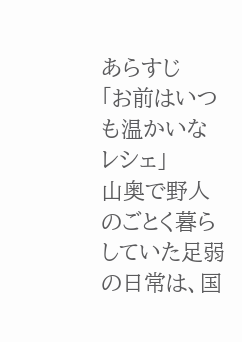あらすじ
「お前はいつも温かいな レシェ」
山奥で野人のごとく暮らしていた足弱の日常は、国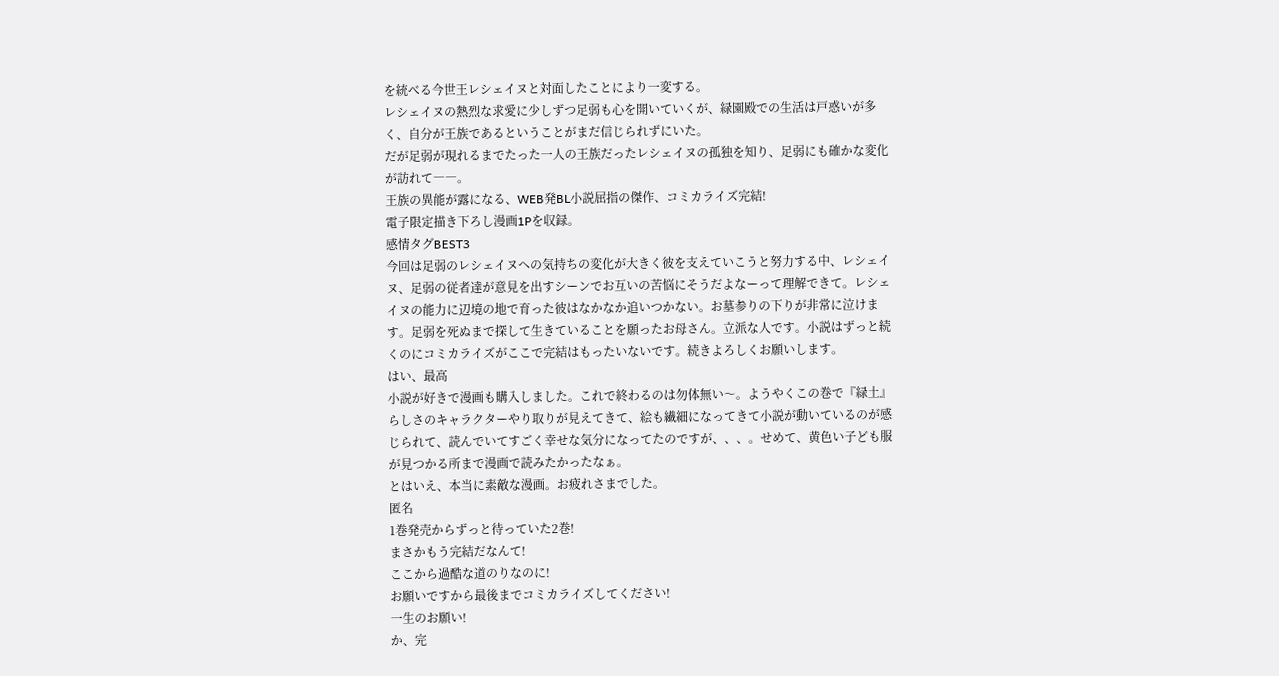を統べる今世王レシェイヌと対面したことにより一変する。
レシェイヌの熱烈な求愛に少しずつ足弱も心を開いていくが、緑園殿での生活は戸惑いが多く、自分が王族であるということがまだ信じられずにいた。
だが足弱が現れるまでたった一人の王族だったレシェイヌの孤独を知り、足弱にも確かな変化が訪れて――。
王族の異能が露になる、WEB発BL小説屈指の傑作、コミカライズ完結!
電子限定描き下ろし漫画1Pを収録。
感情タグBEST3
今回は足弱のレシェイヌへの気持ちの変化が大きく彼を支えていこうと努力する中、レシェイヌ、足弱の従者達が意見を出すシーンでお互いの苦悩にそうだよなーって理解できて。レシェイヌの能力に辺境の地で育った彼はなかなか追いつかない。お墓参りの下りが非常に泣けます。足弱を死ぬまで探して生きていることを願ったお母さん。立派な人です。小説はずっと続くのにコミカライズがここで完結はもったいないです。続きよろしくお願いします。
はい、最高
小説が好きで漫画も購入しました。これで終わるのは勿体無い〜。ようやくこの巻で『緑土』らしさのキャラクターやり取りが見えてきて、絵も繊細になってきて小説が動いているのが感じられて、読んでいてすごく幸せな気分になってたのですが、、、。せめて、黄色い子ども服が見つかる所まで漫画で読みたかったなぁ。
とはいえ、本当に素敵な漫画。お疲れさまでした。
匿名
1巻発売からずっと待っていた2巻!
まさかもう完結だなんて!
ここから過酷な道のりなのに!
お願いですから最後までコミカライズしてください!
一生のお願い!
か、完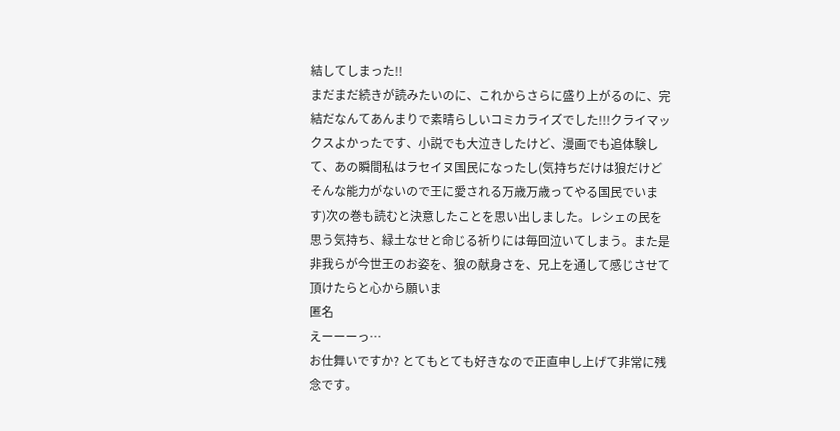結してしまった!!
まだまだ続きが読みたいのに、これからさらに盛り上がるのに、完結だなんてあんまりで素晴らしいコミカライズでした!!!クライマックスよかったです、小説でも大泣きしたけど、漫画でも追体験して、あの瞬間私はラセイヌ国民になったし(気持ちだけは狼だけどそんな能力がないので王に愛される万歳万歳ってやる国民でいます)次の巻も読むと決意したことを思い出しました。レシェの民を思う気持ち、緑土なせと命じる祈りには毎回泣いてしまう。また是非我らが今世王のお姿を、狼の献身さを、兄上を通して感じさせて頂けたらと心から願いま
匿名
えーーーっ…
お仕舞いですか? とてもとても好きなので正直申し上げて非常に残念です。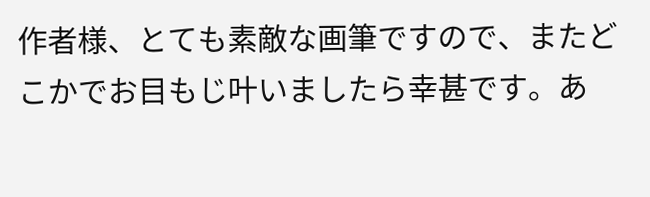作者様、とても素敵な画筆ですので、またどこかでお目もじ叶いましたら幸甚です。あ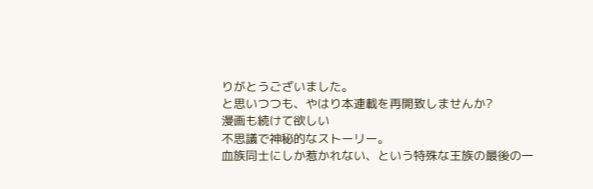りがとうございました。
と思いつつも、やはり本連載を再開致しませんか?
漫画も続けて欲しい
不思議で神秘的なストーリー。
血族同士にしか惹かれない、という特殊な王族の最後の一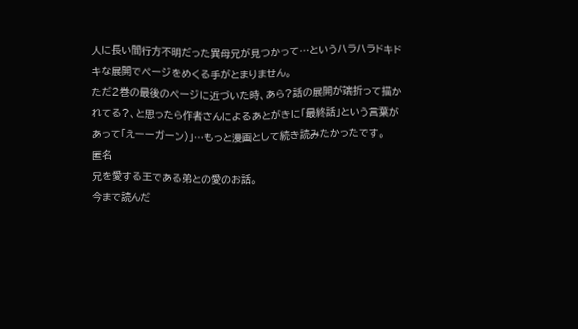人に長い間行方不明だった異母兄が見つかって…というハラハラドキドキな展開でページをめくる手がとまりません。
ただ2巻の最後のページに近づいた時、あら?話の展開が端折って描かれてる?、と思ったら作者さんによるあとがきに「最終話」という言葉があって「えーーガーン)」…もっと漫画として続き読みたかったです。
匿名
兄を愛する王である弟との愛のお話。
今まで読んだ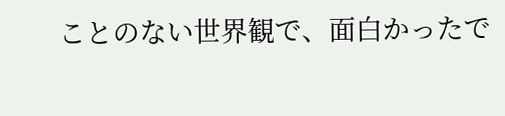ことのない世界観で、面白かったで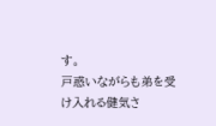す。
戸惑いながらも弟を受け入れる健気さ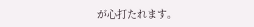が心打たれます。